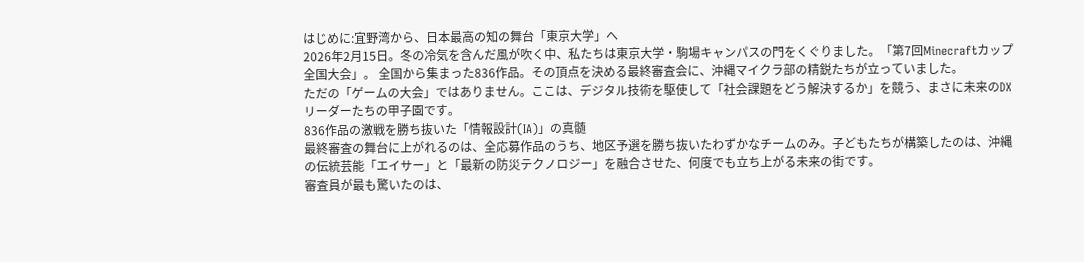はじめに:宜野湾から、日本最高の知の舞台「東京大学」へ
2026年2月15日。冬の冷気を含んだ風が吹く中、私たちは東京大学・駒場キャンパスの門をくぐりました。「第7回Minecraftカップ全国大会」。 全国から集まった836作品。その頂点を決める最終審査会に、沖縄マイクラ部の精鋭たちが立っていました。
ただの「ゲームの大会」ではありません。ここは、デジタル技術を駆使して「社会課題をどう解決するか」を競う、まさに未来のDXリーダーたちの甲子園です。
836作品の激戦を勝ち抜いた「情報設計(IA)」の真髄
最終審査の舞台に上がれるのは、全応募作品のうち、地区予選を勝ち抜いたわずかなチームのみ。子どもたちが構築したのは、沖縄の伝統芸能「エイサー」と「最新の防災テクノロジー」を融合させた、何度でも立ち上がる未来の街です。
審査員が最も驚いたのは、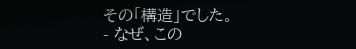その「構造」でした。
- なぜ、この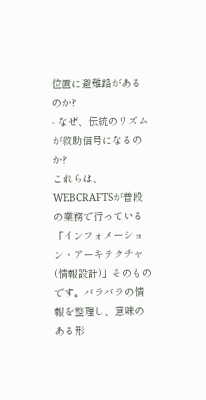位置に避難路があるのか?
- なぜ、伝統のリズムが救助信号になるのか?
これらは、WEBCRAFTSが普段の業務で行っている「インフォメーション・アーキテクチャ(情報設計)」そのものです。バラバラの情報を整理し、意味のある形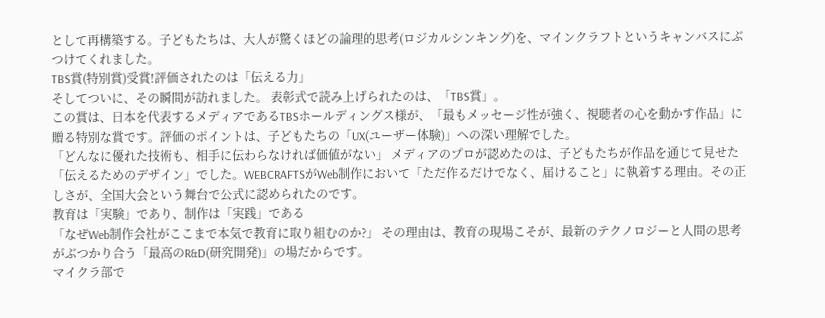として再構築する。子どもたちは、大人が驚くほどの論理的思考(ロジカルシンキング)を、マインクラフトというキャンバスにぶつけてくれました。
TBS賞(特別賞)受賞!評価されたのは「伝える力」
そしてついに、その瞬間が訪れました。 表彰式で読み上げられたのは、「TBS賞」。
この賞は、日本を代表するメディアであるTBSホールディングス様が、「最もメッセージ性が強く、視聴者の心を動かす作品」に贈る特別な賞です。評価のポイントは、子どもたちの「UX(ユーザー体験)」への深い理解でした。
「どんなに優れた技術も、相手に伝わらなければ価値がない」 メディアのプロが認めたのは、子どもたちが作品を通じて見せた「伝えるためのデザイン」でした。WEBCRAFTSがWeb制作において「ただ作るだけでなく、届けること」に執着する理由。その正しさが、全国大会という舞台で公式に認められたのです。
教育は「実験」であり、制作は「実践」である
「なぜWeb制作会社がここまで本気で教育に取り組むのか?」 その理由は、教育の現場こそが、最新のテクノロジーと人間の思考がぶつかり合う「最高のR&D(研究開発)」の場だからです。
マイクラ部で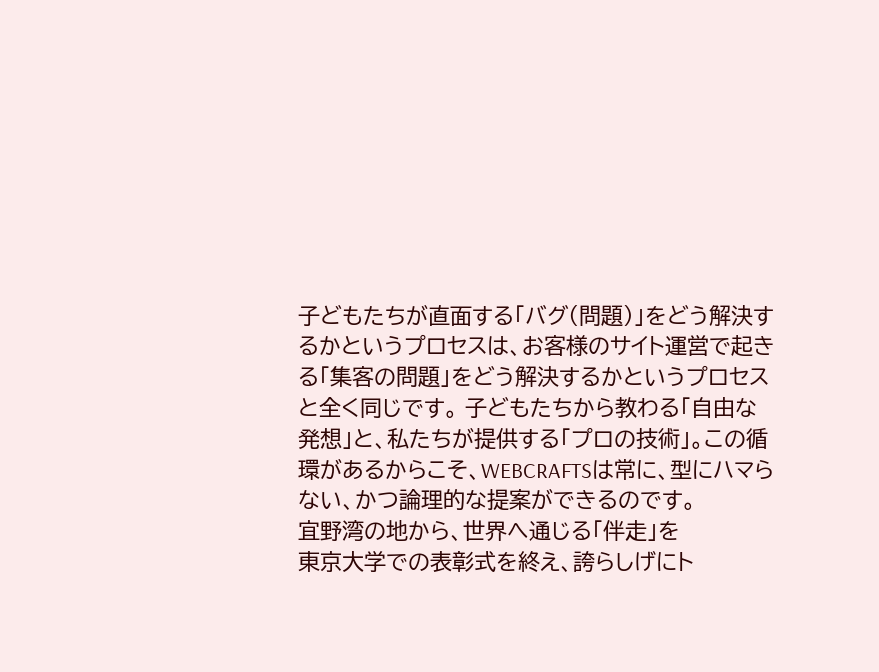子どもたちが直面する「バグ(問題)」をどう解決するかというプロセスは、お客様のサイト運営で起きる「集客の問題」をどう解決するかというプロセスと全く同じです。 子どもたちから教わる「自由な発想」と、私たちが提供する「プロの技術」。この循環があるからこそ、WEBCRAFTSは常に、型にハマらない、かつ論理的な提案ができるのです。
宜野湾の地から、世界へ通じる「伴走」を
東京大学での表彰式を終え、誇らしげにト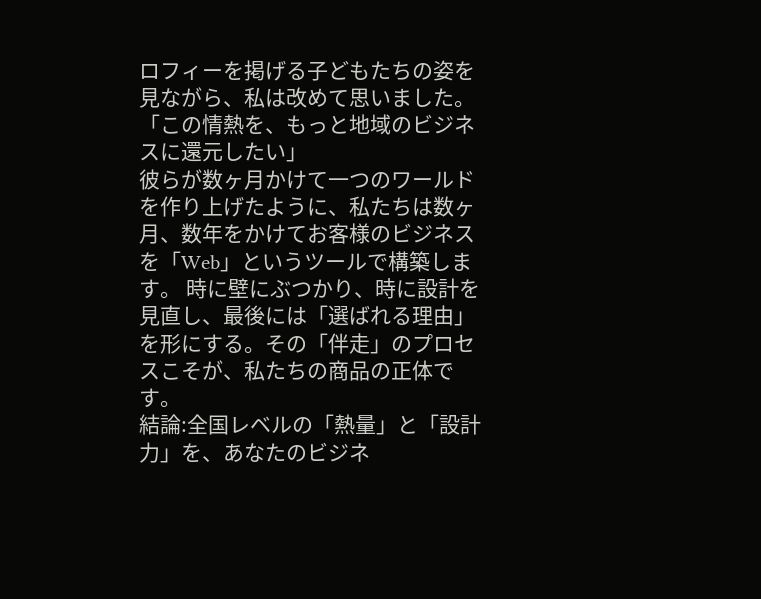ロフィーを掲げる子どもたちの姿を見ながら、私は改めて思いました。 「この情熱を、もっと地域のビジネスに還元したい」
彼らが数ヶ月かけて一つのワールドを作り上げたように、私たちは数ヶ月、数年をかけてお客様のビジネスを「Web」というツールで構築します。 時に壁にぶつかり、時に設計を見直し、最後には「選ばれる理由」を形にする。その「伴走」のプロセスこそが、私たちの商品の正体です。
結論:全国レベルの「熱量」と「設計力」を、あなたのビジネ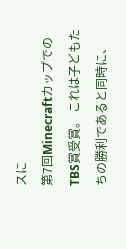スに
第7回MinecraftカップでのTBS賞受賞。 これは子どもたちの勝利であると同時に、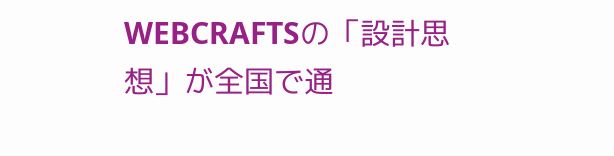WEBCRAFTSの「設計思想」が全国で通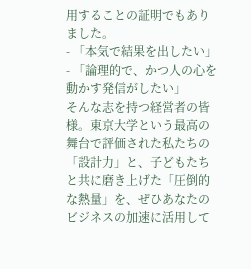用することの証明でもありました。
- 「本気で結果を出したい」
- 「論理的で、かつ人の心を動かす発信がしたい」
そんな志を持つ経営者の皆様。東京大学という最高の舞台で評価された私たちの「設計力」と、子どもたちと共に磨き上げた「圧倒的な熱量」を、ぜひあなたのビジネスの加速に活用して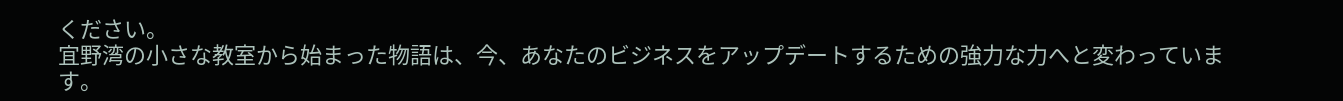ください。
宜野湾の小さな教室から始まった物語は、今、あなたのビジネスをアップデートするための強力な力へと変わっています。